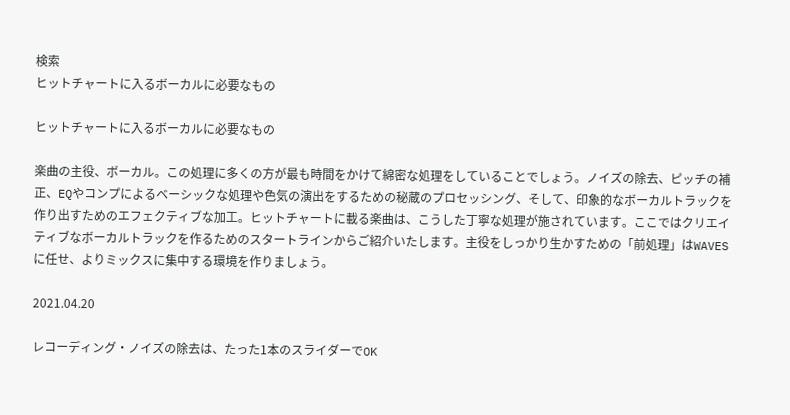検索
ヒットチャートに入るボーカルに必要なもの

ヒットチャートに入るボーカルに必要なもの

楽曲の主役、ボーカル。この処理に多くの方が最も時間をかけて綿密な処理をしていることでしょう。ノイズの除去、ピッチの補正、EQやコンプによるベーシックな処理や色気の演出をするための秘蔵のプロセッシング、そして、印象的なボーカルトラックを作り出すためのエフェクティブな加工。ヒットチャートに載る楽曲は、こうした丁寧な処理が施されています。ここではクリエイティブなボーカルトラックを作るためのスタートラインからご紹介いたします。主役をしっかり生かすための「前処理」はWAVESに任せ、よりミックスに集中する環境を作りましょう。

2021.04.20

レコーディング・ノイズの除去は、たった1本のスライダーでOK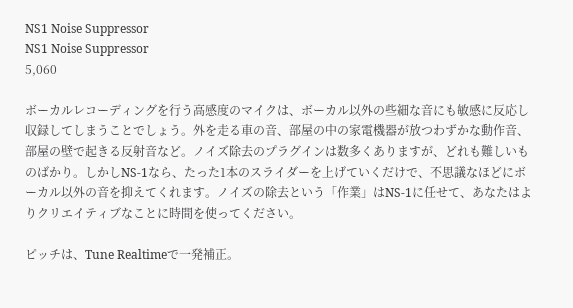NS1 Noise Suppressor
NS1 Noise Suppressor
5,060

ボーカルレコーディングを行う高感度のマイクは、ボーカル以外の些細な音にも敏感に反応し収録してしまうことでしょう。外を走る車の音、部屋の中の家電機器が放つわずかな動作音、部屋の壁で起きる反射音など。ノイズ除去のプラグインは数多くありますが、どれも難しいものばかり。しかしNS-1なら、たった1本のスライダーを上げていくだけで、不思議なほどにボーカル以外の音を抑えてくれます。ノイズの除去という「作業」はNS-1に任せて、あなたはよりクリエイティブなことに時間を使ってください。

ピッチは、Tune Realtimeで一発補正。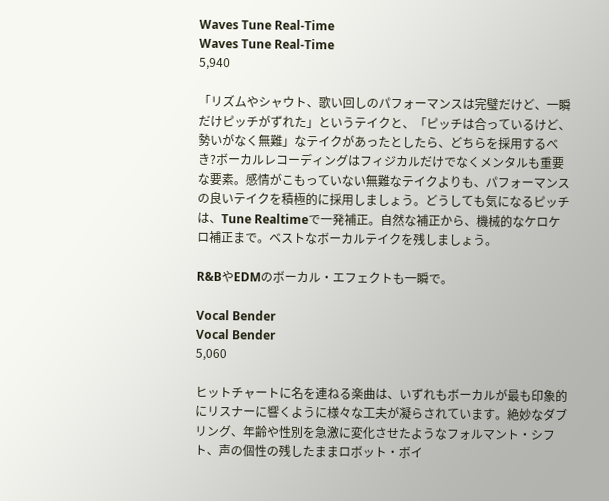Waves Tune Real-Time
Waves Tune Real-Time
5,940

「リズムやシャウト、歌い回しのパフォーマンスは完璧だけど、一瞬だけピッチがずれた」というテイクと、「ピッチは合っているけど、勢いがなく無難」なテイクがあったとしたら、どちらを採用するべき?ボーカルレコーディングはフィジカルだけでなくメンタルも重要な要素。感情がこもっていない無難なテイクよりも、パフォーマンスの良いテイクを積極的に採用しましょう。どうしても気になるピッチは、Tune Realtimeで一発補正。自然な補正から、機械的なケロケロ補正まで。ベストなボーカルテイクを残しましょう。

R&BやEDMのボーカル・エフェクトも一瞬で。

Vocal Bender
Vocal Bender
5,060

ヒットチャートに名を連ねる楽曲は、いずれもボーカルが最も印象的にリスナーに響くように様々な工夫が凝らされています。絶妙なダブリング、年齢や性別を急激に変化させたようなフォルマント・シフト、声の個性の残したままロボット・ボイ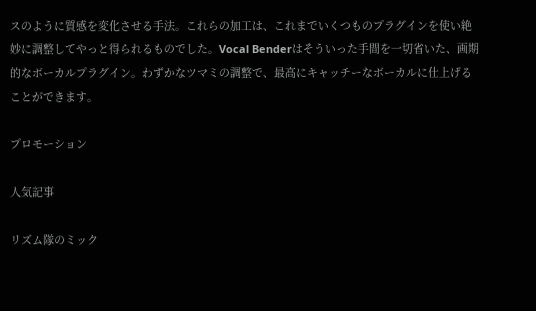スのように質感を変化させる手法。これらの加工は、これまでいくつものプラグインを使い絶妙に調整してやっと得られるものでした。Vocal Benderはそういった手間を一切省いた、画期的なボーカルプラグイン。わずかなツマミの調整で、最高にキャッチーなボーカルに仕上げることができます。

プロモーション

人気記事

リズム隊のミック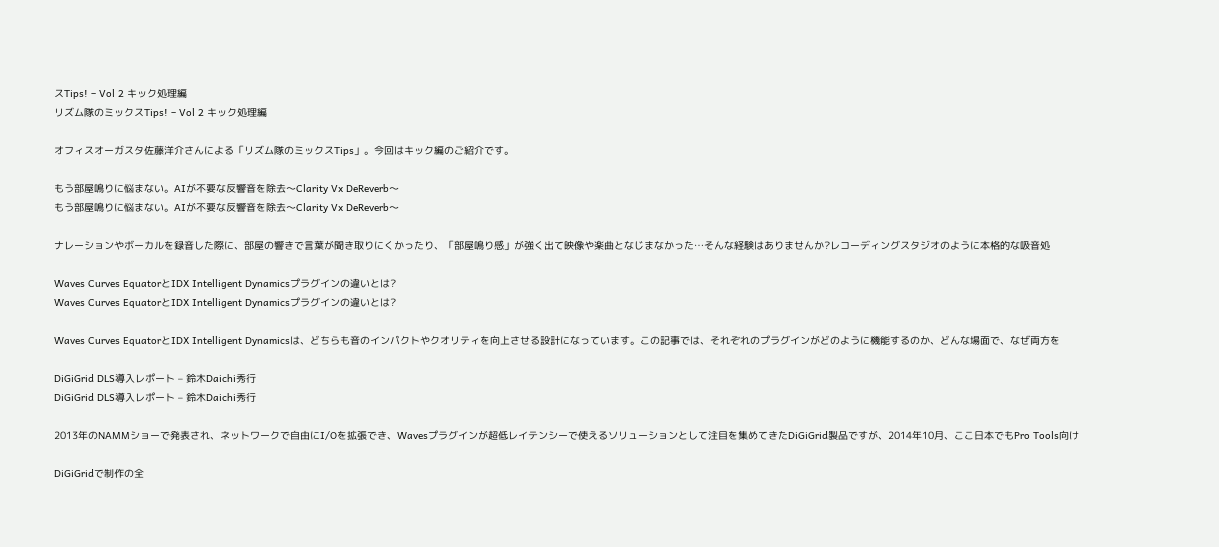スTips! – Vol 2 キック処理編
リズム隊のミックスTips! – Vol 2 キック処理編

オフィスオーガスタ佐藤洋介さんによる「リズム隊のミックスTips」。今回はキック編のご紹介です。

もう部屋鳴りに悩まない。AIが不要な反響音を除去〜Clarity Vx DeReverb〜
もう部屋鳴りに悩まない。AIが不要な反響音を除去〜Clarity Vx DeReverb〜

ナレーションやボーカルを録音した際に、部屋の響きで言葉が聞き取りにくかったり、「部屋鳴り感」が強く出て映像や楽曲となじまなかった…そんな経験はありませんか?レコーディングスタジオのように本格的な吸音処

Waves Curves EquatorとIDX Intelligent Dynamicsプラグインの違いとは?
Waves Curves EquatorとIDX Intelligent Dynamicsプラグインの違いとは?

Waves Curves EquatorとIDX Intelligent Dynamicsは、どちらも音のインパクトやクオリティを向上させる設計になっています。この記事では、それぞれのプラグインがどのように機能するのか、どんな場面で、なぜ両方を

DiGiGrid DLS導入レポート – 鈴木Daichi秀行
DiGiGrid DLS導入レポート – 鈴木Daichi秀行

2013年のNAMMショーで発表され、ネットワークで自由にI/Oを拡張でき、Wavesプラグインが超低レイテンシーで使えるソリューションとして注目を集めてきたDiGiGrid製品ですが、2014年10月、ここ日本でもPro Tools向け

DiGiGridで制作の全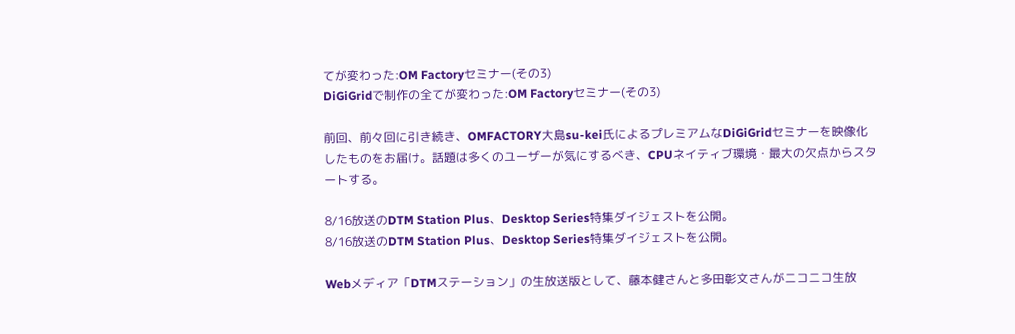てが変わった:OM Factoryセミナー(その3)
DiGiGridで制作の全てが変わった:OM Factoryセミナー(その3)

前回、前々回に引き続き、OMFACTORY大島su-kei氏によるプレミアムなDiGiGridセミナーを映像化したものをお届け。話題は多くのユーザーが気にするべき、CPUネイティブ環境・最大の欠点からスタートする。

8/16放送のDTM Station Plus、Desktop Series特集ダイジェストを公開。
8/16放送のDTM Station Plus、Desktop Series特集ダイジェストを公開。

Webメディア「DTMステーション」の生放送版として、藤本健さんと多田彰文さんがニコニコ生放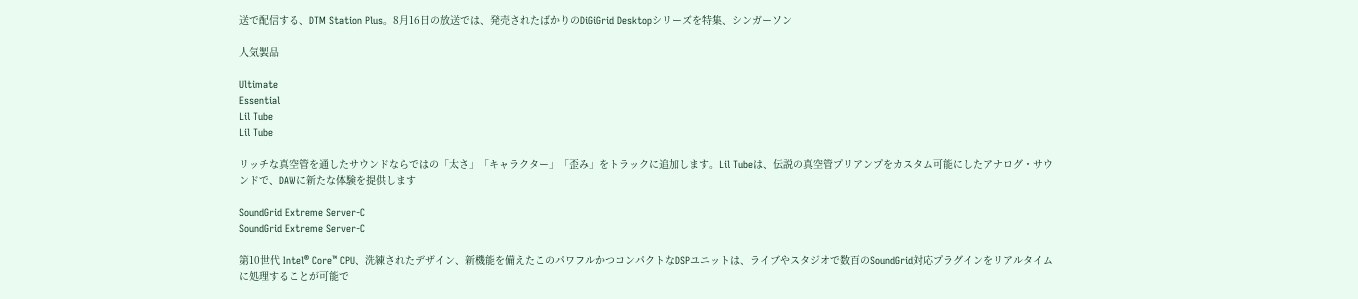送で配信する、DTM Station Plus。8月16日の放送では、発売されたばかりのDiGiGrid Desktopシリーズを特集、シンガーソン

人気製品

Ultimate
Essential
Lil Tube
Lil Tube

リッチな真空管を通したサウンドならではの「太さ」「キャラクター」「歪み」をトラックに追加します。Lil Tubeは、伝説の真空管プリアンプをカスタム可能にしたアナログ・サウンドで、DAWに新たな体験を提供します

SoundGrid Extreme Server-C
SoundGrid Extreme Server-C

第10世代 Intel® Core™ CPU、洗練されたデザイン、新機能を備えたこのパワフルかつコンパクトなDSPユニットは、ライブやスタジオで数百のSoundGrid対応プラグインをリアルタイムに処理することが可能で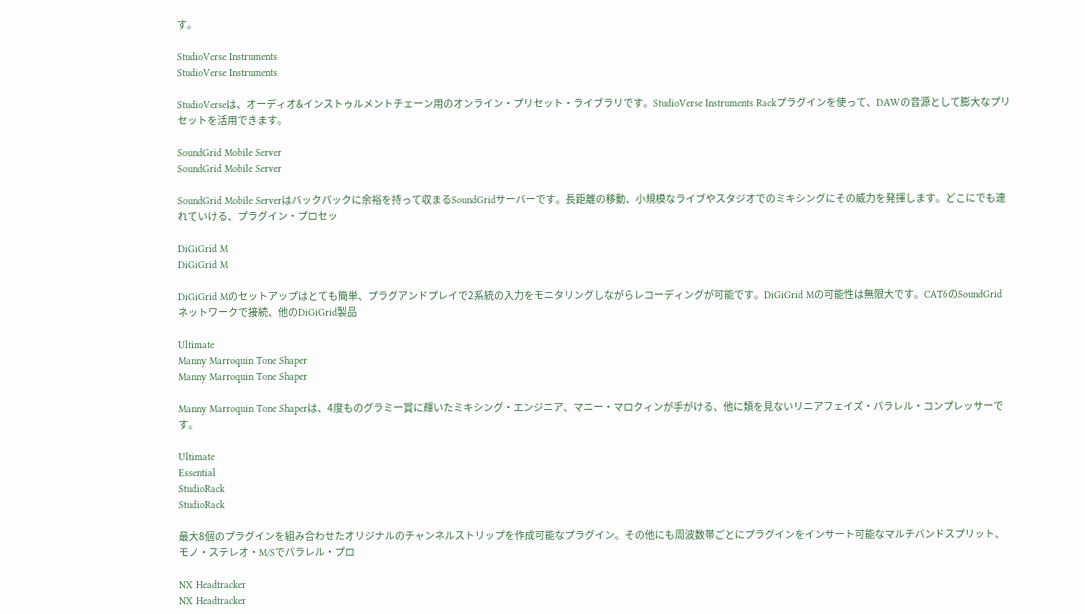す。

StudioVerse Instruments
StudioVerse Instruments

StudioVerseは、オーディオ&インストゥルメントチェーン用のオンライン・プリセット・ライブラリです。StudioVerse Instruments Rackプラグインを使って、DAWの音源として膨大なプリセットを活用できます。

SoundGrid Mobile Server
SoundGrid Mobile Server

SoundGrid Mobile Serverはバックパックに余裕を持って収まるSoundGridサーバーです。長距離の移動、小規模なライブやスタジオでのミキシングにその威力を発揮します。どこにでも連れていける、プラグイン・プロセッ

DiGiGrid M
DiGiGrid M

DiGiGrid Mのセットアップはとても簡単、プラグアンドプレイで2系統の入力をモニタリングしながらレコーディングが可能です。DiGiGrid Mの可能性は無限大です。CAT6のSoundGridネットワークで接続、他のDiGiGrid製品

Ultimate
Manny Marroquin Tone Shaper
Manny Marroquin Tone Shaper

Manny Marroquin Tone Shaperは、4度ものグラミー賞に輝いたミキシング・エンジニア、マニー・マロクィンが手がける、他に類を見ないリニアフェイズ・パラレル・コンプレッサーです。

Ultimate
Essential
StudioRack
StudioRack

最大8個のプラグインを組み合わせたオリジナルのチャンネルストリップを作成可能なプラグイン。その他にも周波数帯ごとにプラグインをインサート可能なマルチバンドスプリット、モノ・ステレオ・M/Sでパラレル・プロ

NX Headtracker
NX Headtracker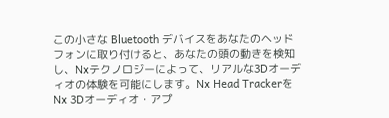この小さな Bluetooth デバイスをあなたのヘッドフォンに取り付けると、あなたの頭の動きを検知し、Nxテクノロジーによって、リアルな3Dオーディオの体験を可能にします。Nx Head TrackerをNx 3Dオーディオ・アプ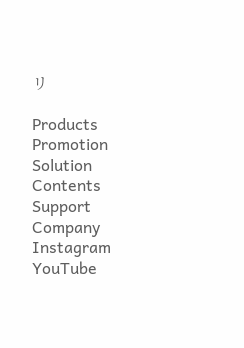リ

Products
Promotion
Solution
Contents
Support
Company
Instagram YouTube